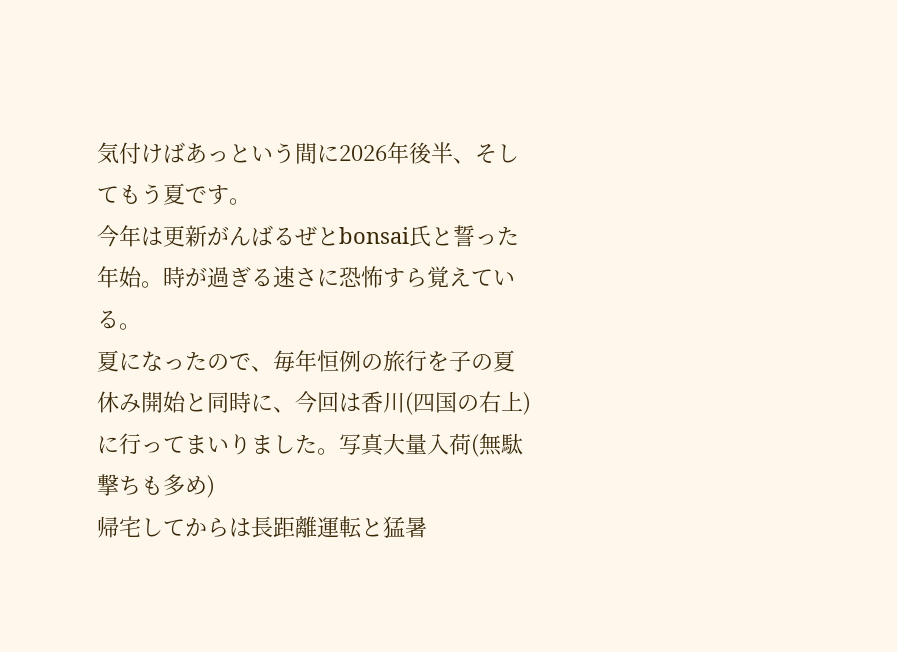気付けばあっという間に2026年後半、そしてもう夏です。
今年は更新がんばるぜとbonsai氏と誓った年始。時が過ぎる速さに恐怖すら覚えている。
夏になったので、毎年恒例の旅行を子の夏休み開始と同時に、今回は香川(四国の右上)に行ってまいりました。写真大量入荷(無駄撃ちも多め)
帰宅してからは長距離運転と猛暑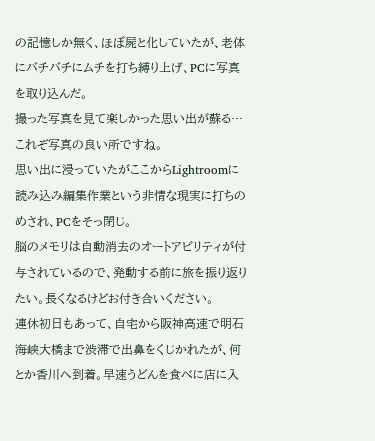の記憶しか無く、ほぼ屍と化していたが、老体にバチバチにムチを打ち縛り上げ、PCに写真を取り込んだ。
撮った写真を見て楽しかった思い出が蘇る…これぞ写真の良い所ですね。
思い出に浸っていたがここからLightroomに読み込み編集作業という非情な現実に打ちのめされ、PCをそっ閉じ。
脳のメモリは自動消去のオートアビリティが付与されているので、発動する前に旅を振り返りたい。長くなるけどお付き合いください。
連休初日もあって、自宅から阪神高速で明石海峡大橋まで渋滞で出鼻をくじかれたが、何とか香川へ到着。早速うどんを食べに店に入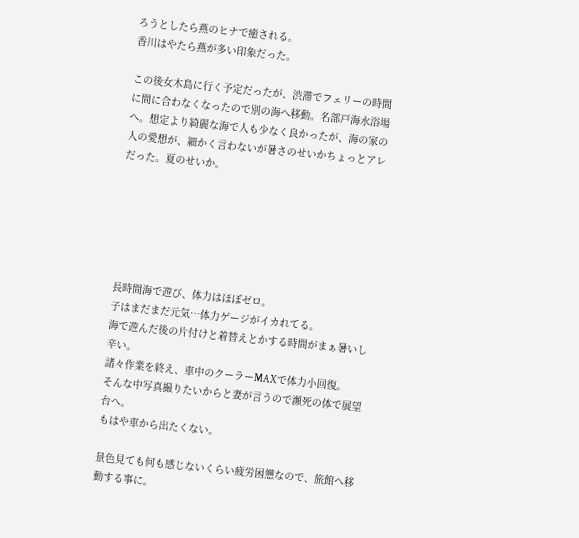ろうとしたら燕のヒナで癒される。
香川はやたら燕が多い印象だった。

この後女木島に行く予定だったが、渋滞でフェリーの時間に間に合わなくなったので別の海へ移動。名部戸海水浴場へ。想定より綺麗な海で人も少なく良かったが、海の家の人の愛想が、細かく言わないが暑さのせいかちょっとアレだった。夏のせいか。






長時間海で遊び、体力はほぼゼロ。
子はまだまだ元気…体力ゲージがイカれてる。
海で遊んだ後の片付けと着替えとかする時間がまぁ暑いし辛い。
諸々作業を終え、車中のクーラーMAXで体力小回復。
そんな中写真撮りたいからと妻が言うので瀕死の体で展望台へ。
もはや車から出たくない。

景色見ても何も感じないくらい疲労困憊なので、旅館へ移動する事に。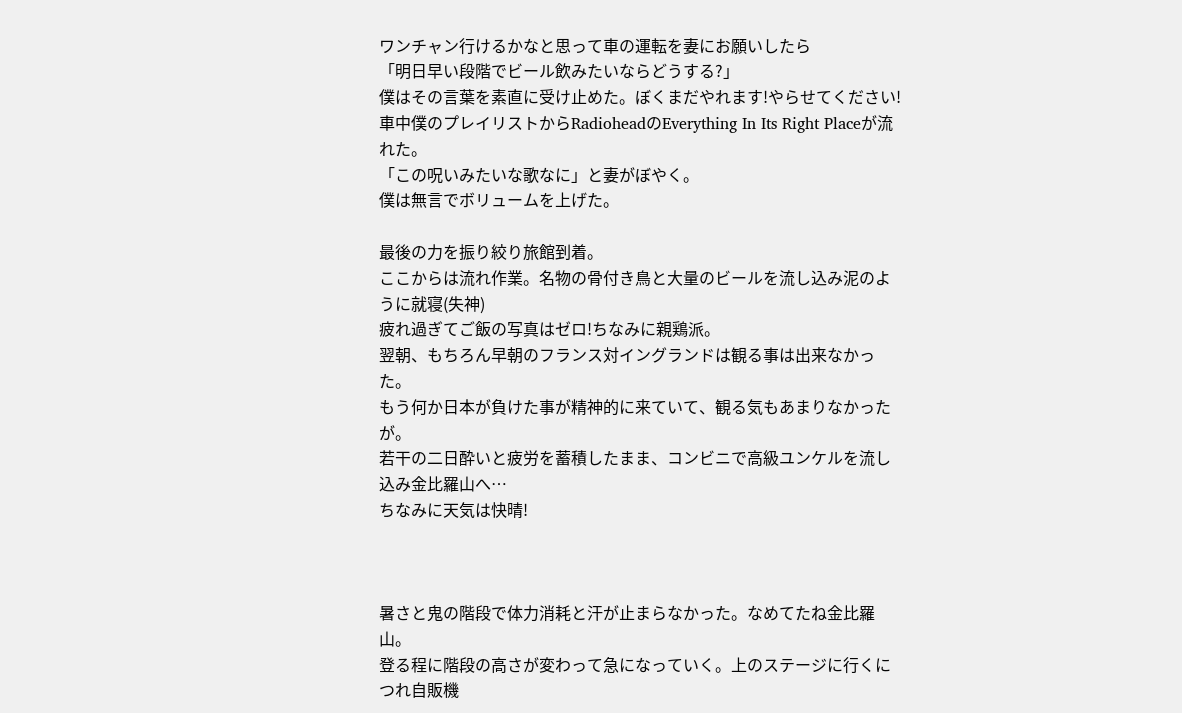ワンチャン行けるかなと思って車の運転を妻にお願いしたら
「明日早い段階でビール飲みたいならどうする?」
僕はその言葉を素直に受け止めた。ぼくまだやれます!やらせてください!
車中僕のプレイリストからRadioheadのEverything In Its Right Placeが流れた。
「この呪いみたいな歌なに」と妻がぼやく。
僕は無言でボリュームを上げた。

最後の力を振り絞り旅館到着。
ここからは流れ作業。名物の骨付き鳥と大量のビールを流し込み泥のように就寝(失神)
疲れ過ぎてご飯の写真はゼロ!ちなみに親鶏派。
翌朝、もちろん早朝のフランス対イングランドは観る事は出来なかった。
もう何か日本が負けた事が精神的に来ていて、観る気もあまりなかったが。
若干の二日酔いと疲労を蓄積したまま、コンビニで高級ユンケルを流し込み金比羅山へ…
ちなみに天気は快晴!



暑さと鬼の階段で体力消耗と汗が止まらなかった。なめてたね金比羅山。
登る程に階段の高さが変わって急になっていく。上のステージに行くにつれ自販機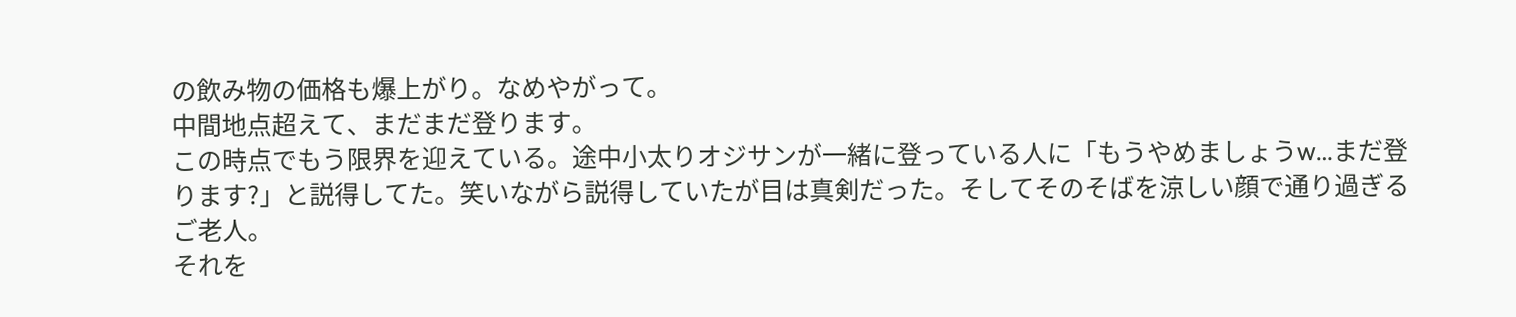の飲み物の価格も爆上がり。なめやがって。
中間地点超えて、まだまだ登ります。
この時点でもう限界を迎えている。途中小太りオジサンが一緒に登っている人に「もうやめましょうw…まだ登ります?」と説得してた。笑いながら説得していたが目は真剣だった。そしてそのそばを涼しい顔で通り過ぎるご老人。
それを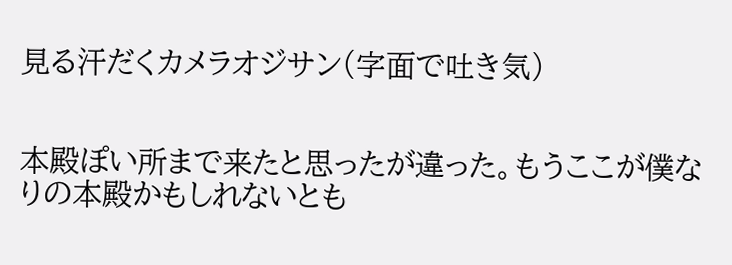見る汗だくカメラオジサン(字面で吐き気)


本殿ぽい所まで来たと思ったが違った。もうここが僕なりの本殿かもしれないとも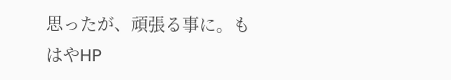思ったが、頑張る事に。もはやHP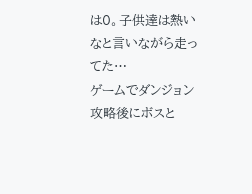は0。子供達は熱いなと言いながら走ってた…
ゲームでダンジョン攻略後にボスと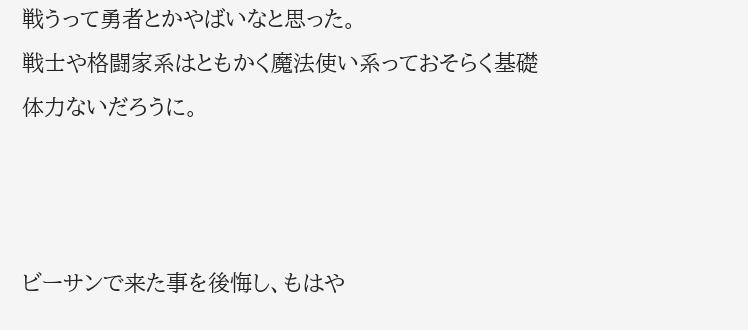戦うって勇者とかやばいなと思った。
戦士や格闘家系はともかく魔法使い系っておそらく基礎体力ないだろうに。



ビーサンで来た事を後悔し、もはや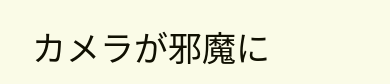カメラが邪魔に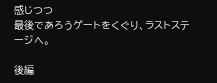感じつつ
最後であろうゲートをくぐり、ラストステージへ。

後編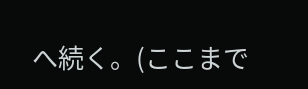へ続く。(ここまで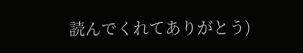読んでくれてありがとう)